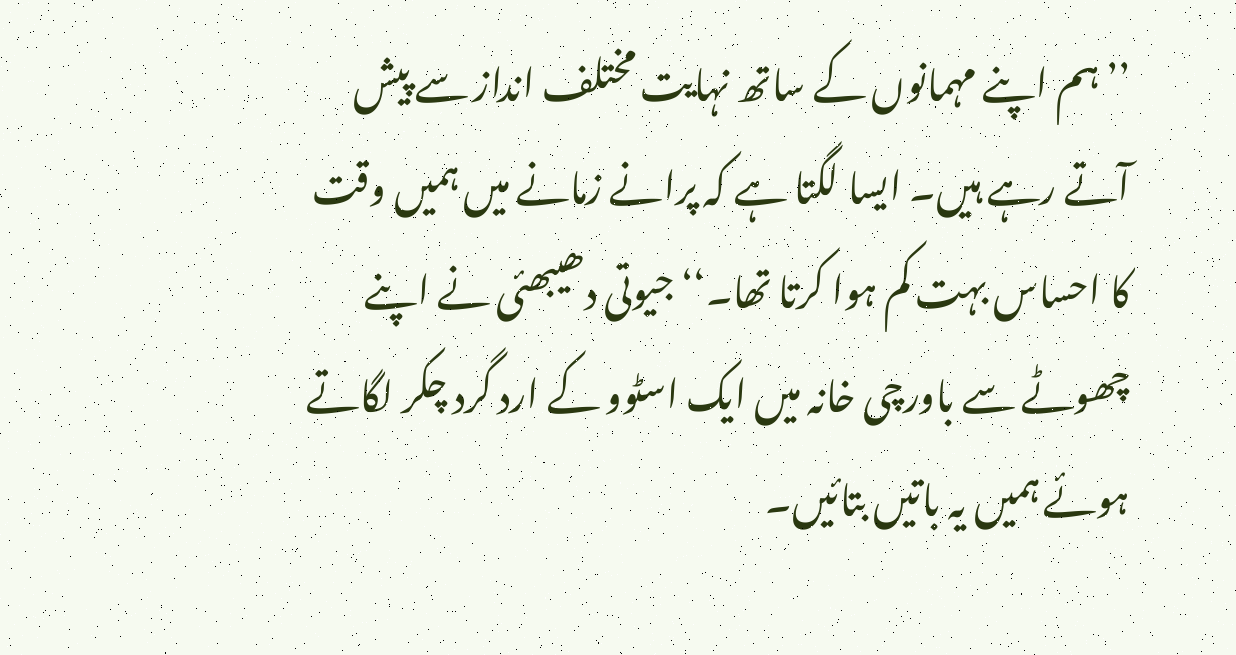’’ہم اپنے مہمانوں کے ساتھ نہایت مختلف انداز سے پیش آتے رہے ہیں۔ ایسا لگتا ہے کہ پرانے زمانے میں ہمیں وقت کا احساس بہت کم ہوا کرتا تھا۔‘‘ جیوتی دھیبھئی نے اپنے چھوٹے سے باورچی خانہ میں ایک اسٹوو کے ارد گرد چکر لگاتے ہوئے ہمیں یہ باتیں بتائیں۔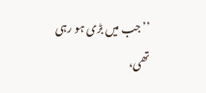’’جب میں بڑی ہو رہی تھی،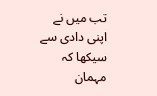تب میں نے اپنی دادی سے سیکھا کہ مہمان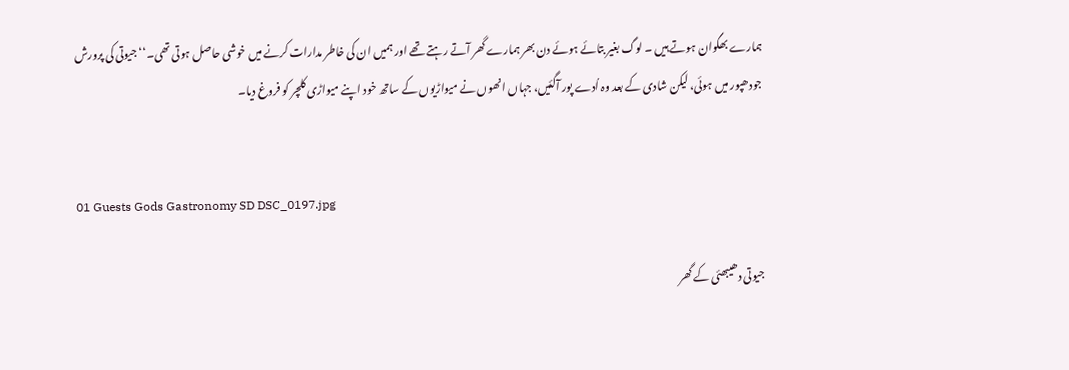ہمارے بھگوان ہوتے ہیں ۔ لوگ بغیر بتائے ہوئے دن بھر ہمارے گھر آتے رہتے تھے اور ہمیں ان کی خاطر مدارات کرنے میں خوشی حاصل ہوتی تھی۔‘‘ جیوتی کی پرورش جودھپور میں ہوئی، لیکن شادی کے بعد وہ اُدے پور آگئیں، جہاں انھوں نے میواڑیوں کے ساتھ خود اپنے میواڑی کلچر کو فروغ دیا۔


01 Guests Gods Gastronomy SD DSC_0197.jpg

جیوتی دھیبھئی کے گھر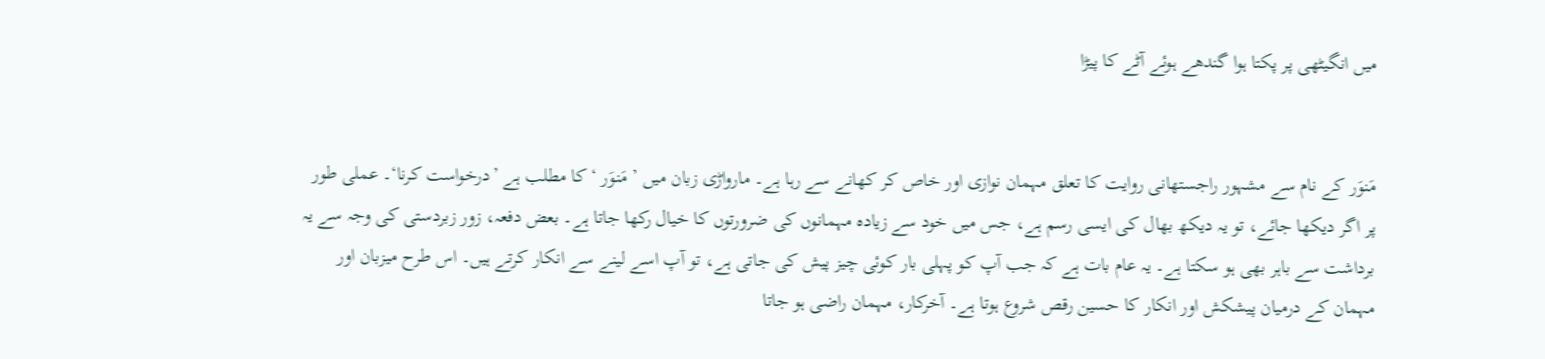میں انگیٹھی پر پکتا ہوا گندھے ہوئے آٹے کا پیڑا


مَنوَر کے نام سے مشہور راجستھانی روایت کا تعلق مہمان نوازی اور خاص کر کھانے سے رہا ہے۔ مارواڑی زبان میں ’ مَنوَر ‘ کا مطلب ہے ’درخواست کرنا‘۔ عملی طور پر اگر دیکھا جائے، تو یہ دیکھ بھال کی ایسی رسم ہے، جس میں خود سے زیادہ مہمانوں کی ضرورتوں کا خیال رکھا جاتا ہے۔ بعض دفعہ، زور زبردستی کی وجہ سے یہ برداشت سے باہر بھی ہو سکتا ہے۔ یہ عام بات ہے کہ جب آپ کو پہلی بار کوئی چیز پیش کی جاتی ہے، تو آپ اسے لینے سے انکار کرتے ہیں۔ اس طرح میزبان اور مہمان کے درمیان پیشکش اور انکار کا حسین رقص شروع ہوتا ہے۔ آخرکار، مہمان راضی ہو جاتا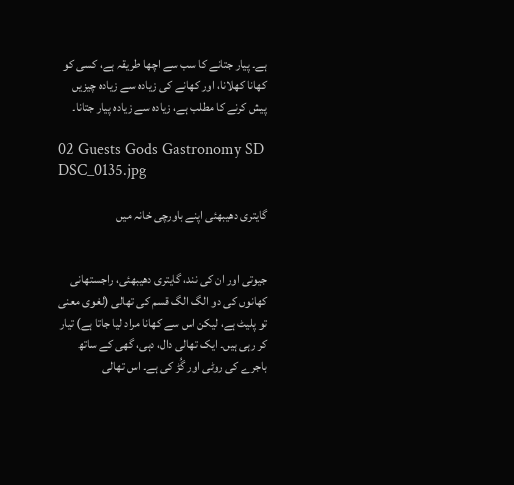ہے۔ پیار جتانے کا سب سے اچھا طریقہ ہے، کسی کو کھانا کھلانا، اور کھانے کی زیادہ سے زیادہ چیزیں پیش کرنے کا مطلب ہے، زیادہ سے زیادہ پیار جتانا۔

02 Guests Gods Gastronomy SD DSC_0135.jpg

گایتری دھیبھئی اپنے باورچی خانہ میں


جیوتی اور ان کی نند، گایتری دھیبھئی، راجستھانی کھانوں کی دو الگ الگ قسم کی تھالی (لغوی معنی تو پلیٹ ہے، لیکن اس سے کھانا مراد لیا جاتا ہے) تیار کر رہی ہیں۔ ایک تھالی دال، دہی، گھی کے ساتھ باجرے کی روٹی اور گُڑ کی ہے۔ اس تھالی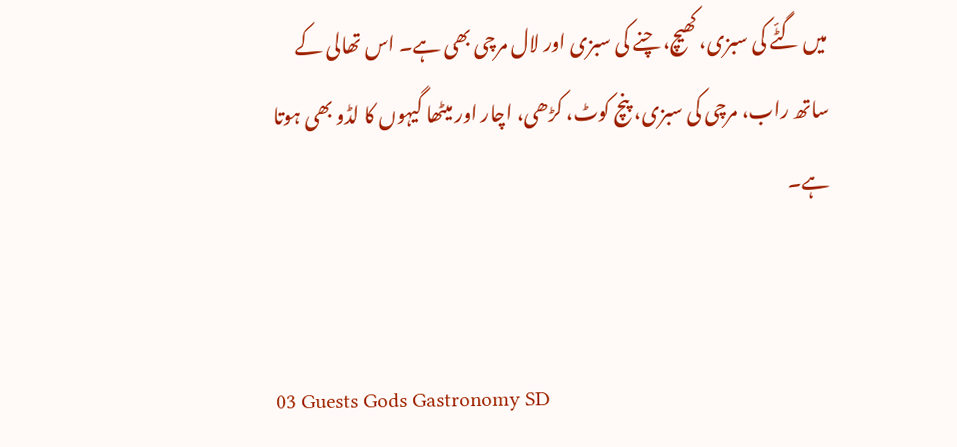میں گٹّے کی سبزی، کھیچ، چنے کی سبزی اور لال مرچی بھی ہے۔ اس تھالی کے ساتھ راب، مرچی کی سبزی، پنچ کوٹ، کڑھی، اچار اور میٹھا گیہوں کا لڈو بھی ہوتا ہے۔


03 Guests Gods Gastronomy SD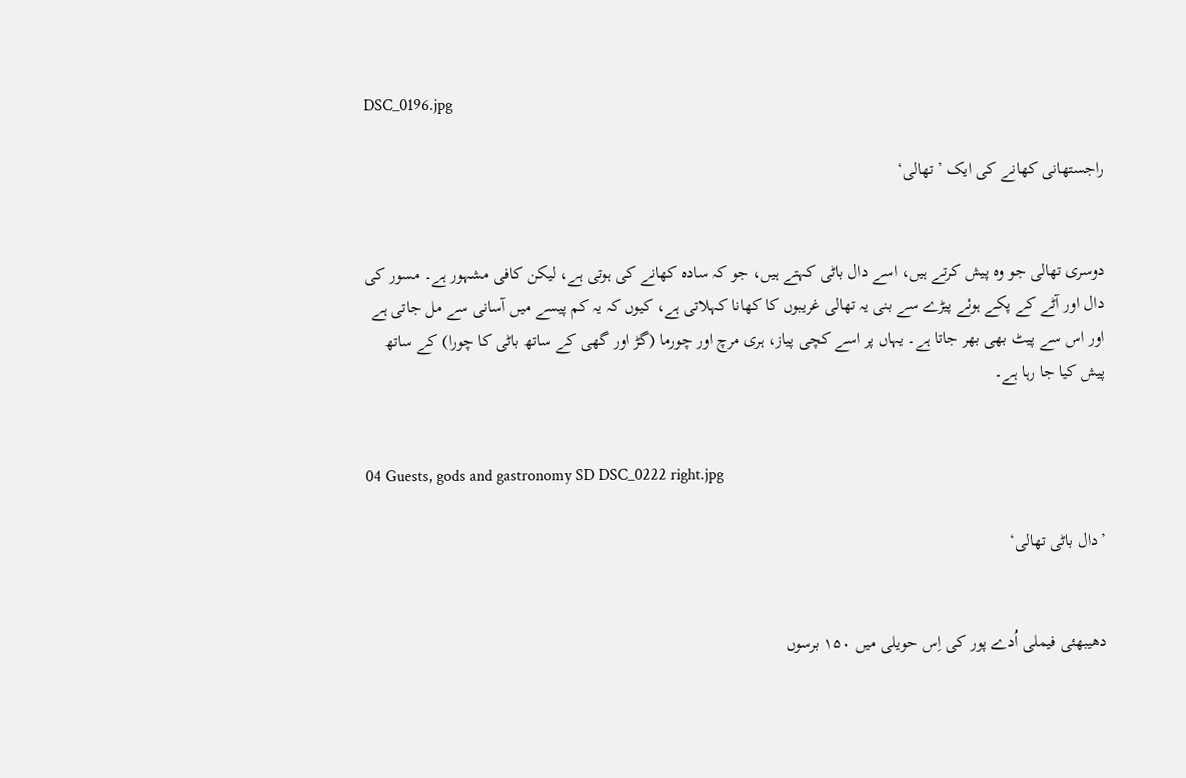DSC_0196.jpg

راجستھانی کھانے کی ایک ’تھالی‘


دوسری تھالی جو وہ پیش کرتے ہیں، اسے دال باٹی کہتے ہیں، جو کہ سادہ کھانے کی ہوتی ہے، لیکن کافی مشہور ہے۔ مسور کی دال اور آٹے کے پکے ہوئے پیڑے سے بنی یہ تھالی غریبوں کا کھانا کہلاتی ہے، کیوں کہ یہ کم پیسے میں آسانی سے مل جاتی ہے اور اس سے پیٹ بھی بھر جاتا ہے۔ یہاں پر اسے کچی پیاز، ہری مرچ اور چورما (گڑ اور گھی کے ساتھ باٹی کا چورا) کے ساتھ پیش کیا جا رہا ہے۔


04 Guests, gods and gastronomy SD DSC_0222 right.jpg

’دال باٹی تھالی‘


دھیبھئی فیملی اُدے پور کی اِس حویلی میں ۱۵۰ برسوں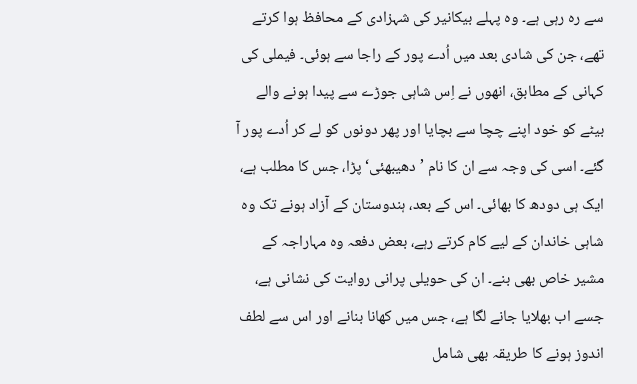سے رہ رہی ہے۔ وہ پہلے بیکانیر کی شہزادی کے محافظ ہوا کرتے تھے، جن کی شادی بعد میں اُدے پور کے راجا سے ہوئی۔ فیملی کی کہانی کے مطابق، انھوں نے اِس شاہی جوڑے سے پیدا ہونے والے بیٹے کو خود اپنے چچا سے بچایا اور پھر دونوں کو لے کر اُدے پور آ گئے۔ اسی کی وجہ سے ان کا نام ’دھیبھئی‘ پڑا، جس کا مطلب ہے، ایک ہی دودھ کا بھائی۔ اس کے بعد، ہندوستان کے آزاد ہونے تک وہ شاہی خاندان کے لیے کام کرتے رہے، بعض دفعہ وہ مہاراجہ کے مشیر خاص بھی بنے۔ ان کی حویلی پرانی روایت کی نشانی ہے، جسے اب بھلایا جانے لگا ہے، جس میں کھانا بنانے اور اس سے لطف اندوز ہونے کا طریقہ بھی شامل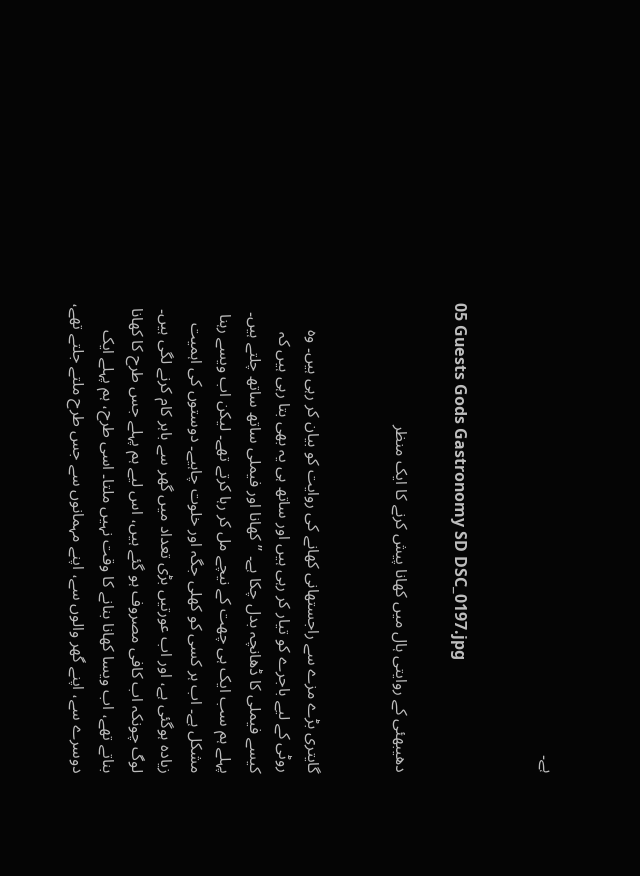ہے۔


05 Guests Gods Gastronomy SD DSC_0197.jpg

دھیبھئی کے روایتی ہال میں کھانا پیش کرنے کا ایک منظر


گایتری بڑے مزے سے راجستھانی کھانے کی روایت کو بیان کر رہی ہیں۔ وہ روٹی کے لیے باجرے کو تیار کر رہی ہیں اور ساتھ ہی یہ بھی بتا رہی ہیں کہ کیسے فیملی کا ڈھانچہ بدل چکا ہے۔ ’’کھانا اور فیملی ساتھ ساتھ چلتے ہیں۔ پہلے ہم سب ایک ہی چھت کے نیچے مل کر رہا کرتے تھے۔ لیکن اب ویسے رہنا مشکل ہے۔ اب ہر کسی کو کھلی جگہ اور خلوت چاہیے۔ دوستوں کی اہمیت زیادہ ہوگئی ہے، اور اب عورتیں بڑی تعداد میں گھر سے باہر کام کرنے لگی ہیں۔ لوگ چونکہ اب کافی مصروف ہو گئے ہیں، اس لیے ہم پہلے جس طرح کا کھانا بناتے تھے، اب ویسا کھانا بنانے کا وقت نہیں ملتا۔ اسی طرح، ہم پہلے ایک دوسرے سے، اپنے گھر والوں سے، اپنے مہمانوں سے جس طرح ملتے جلتے تھے،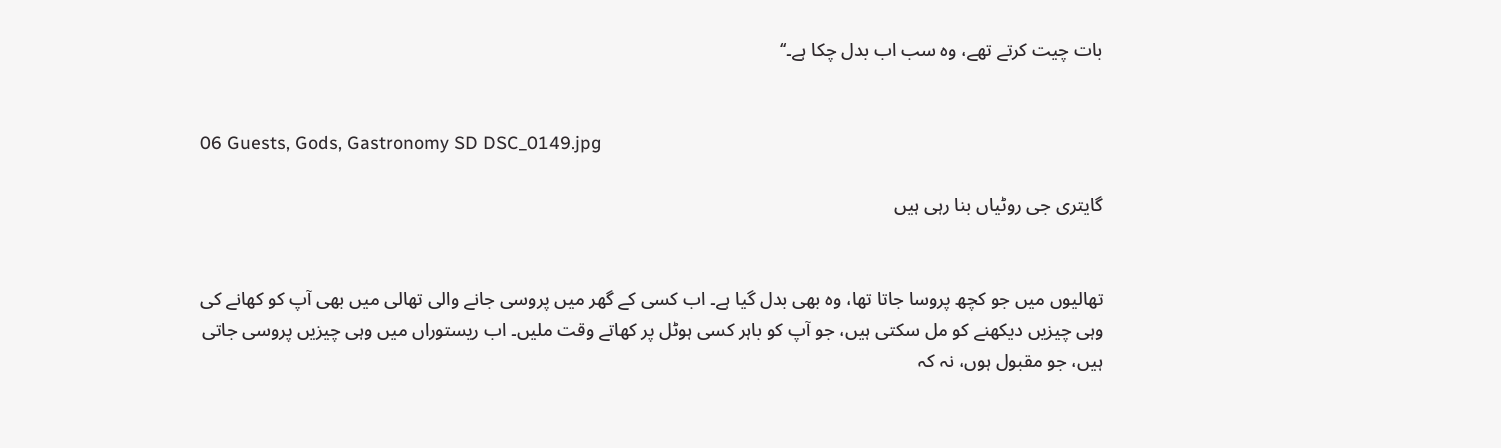بات چیت کرتے تھے، وہ سب اب بدل چکا ہے۔‘‘


06 Guests, Gods, Gastronomy SD DSC_0149.jpg

گایتری جی روٹیاں بنا رہی ہیں


تھالیوں میں جو کچھ پروسا جاتا تھا، وہ بھی بدل گیا ہے۔ اب کسی کے گھر میں پروسی جانے والی تھالی میں بھی آپ کو کھانے کی وہی چیزیں دیکھنے کو مل سکتی ہیں، جو آپ کو باہر کسی ہوٹل پر کھاتے وقت ملیں۔ اب ریستوراں میں وہی چیزیں پروسی جاتی ہیں، جو مقبول ہوں، نہ کہ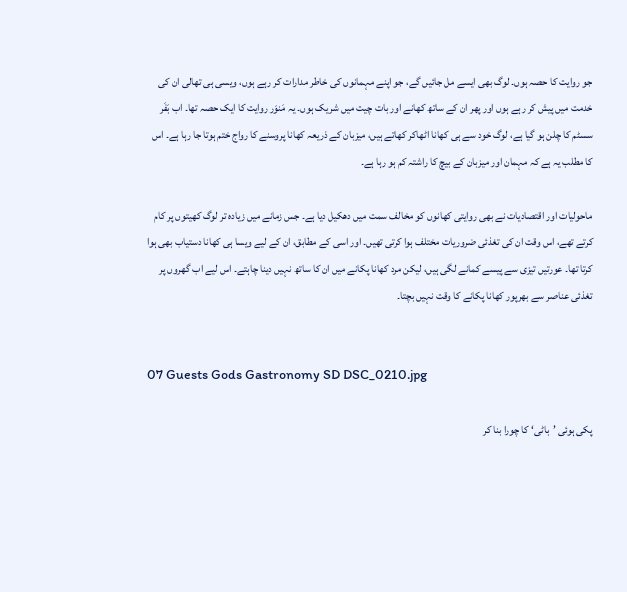جو روایت کا حصہ ہوں۔ لوگ بھی ایسے مل جائیں گے، جو اپنے مہمانوں کی خاطر مدارات کر رہے ہوں، ویسی ہی تھالی ان کی خدمت میں پیش کر رہے ہوں اور پھر ان کے ساتھ کھانے اور بات چیت میں شریک ہوں۔ یہ مَنوَر روایت کا ایک حصہ تھا۔ اب بَفَر سسٹم کا چلن ہو گیا ہے، لوگ خود سے ہی کھانا اٹھاکر کھاتے ہیں، میزبان کے ذریعہ کھانا پروسنے کا رواج ختم ہوتا جا رہا ہے۔ اس کا مطلب یہ ہے کہ مہمان اور میزبان کے بیچ کا راشتہ کم ہو رہا ہے۔

ماحولیات اور اقتصادیات نے بھی روایتی کھانوں کو مخالف سمت میں دھکیل دیا ہے۔ جس زمانے میں زیادہ تر لوگ کھیتوں پر کام کرتے تھے، اس وقت ان کی تغذئی ضروریات مختلف ہوا کرتی تھیں۔ اور اسی کے مطابق، ان کے لیے ویسا ہی کھانا دستیاب بھی ہوا کرتا تھا۔ عورتیں تیزی سے پیسے کمانے لگی ہیں، لیکن مرد کھانا پکانے میں ان کا ساتھ نہیں دینا چاہتے۔ اس لیے اب گھروں پر تغذئی عناصر سے بھرپور کھانا پکانے کا وقت نہیں بچتا۔


07 Guests Gods Gastronomy SD DSC_0210.jpg

پکی ہوئی ’باٹی‘ کا چورا بنا کر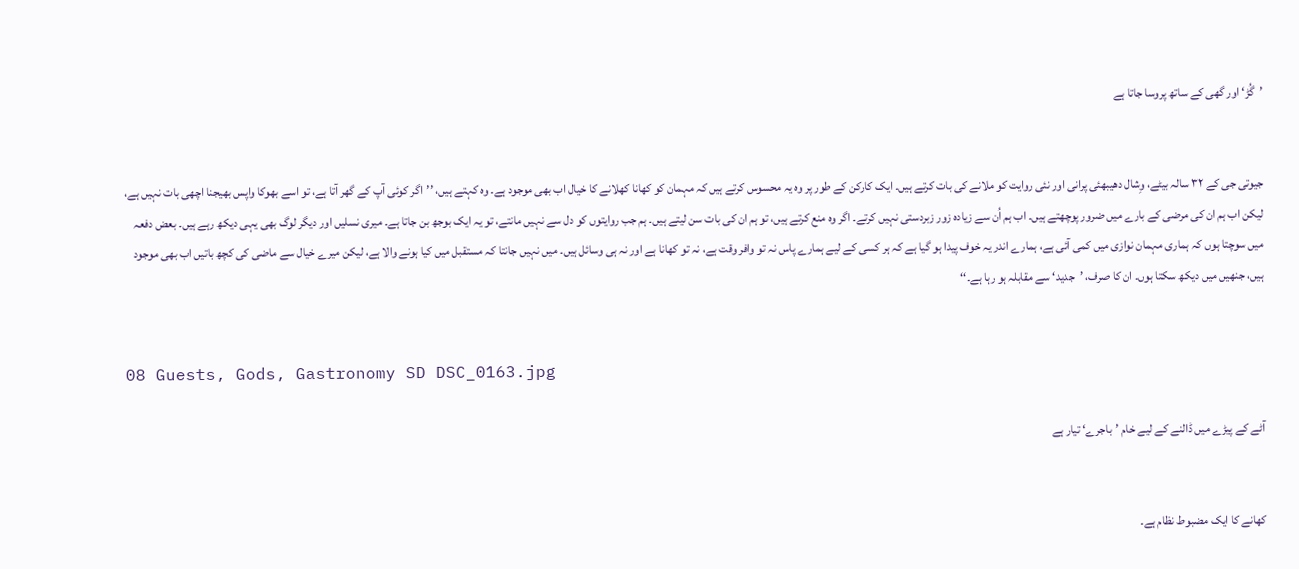’گُڑ‘ اور گھی کے ساتھ پروسا جاتا ہے


جیوتی جی کے ۳۲ سالہ بیٹے، وِشال دھیبھئی پرانی اور نئی روایت کو ملانے کی بات کرتے ہیں۔ ایک کارکن کے طور پر وہ یہ محسوس کرتے ہیں کہ مہمان کو کھانا کھلانے کا خیال اب بھی موجود ہے۔ وہ کہتے ہیں، ’’اگر کوئی آپ کے گھر آتا ہے، تو اسے بھوکا واپس بھیجنا اچھی بات نہیں ہے، لیکن اب ہم ان کی مرضی کے بارے میں ضرور پوچھتے ہیں۔ اب ہم اُن سے زیادہ زور زبردستی نہیں کرتے۔ اگر وہ منع کرتے ہیں، تو ہم ان کی بات سن لیتے ہیں۔ ہم جب روایتوں کو دل سے نہیں مانتے، تو یہ ایک بوجھ بن جاتا ہے۔ میری نسلیں اور دیگر لوگ بھی یہی دیکھ رہے ہیں۔ بعض دفعہ میں سوچتا ہوں کہ ہماری مہمان نوازی میں کمی آئی ہے، ہمارے اندر یہ خوف پیدا ہو گیا ہے کہ ہر کسی کے لیے ہمارے پاس نہ تو وافر وقت ہے، نہ تو کھانا ہے اور نہ ہی وسائل ہیں۔ میں نہیں جانتا کہ مستقبل میں کیا ہونے والا ہے، لیکن میرے خیال سے ماضی کی کچھ باتیں اب بھی موجود ہیں، جنھیں میں دیکھ سکتا ہوں۔ ان کا صرف، ’جدید‘ سے مقابلہ ہو رہا ہے۔‘‘


08 Guests, Gods, Gastronomy SD DSC_0163.jpg

آٹے کے پیڑے میں ڈالنے کے لیے خام ’باجرے‘ تیار ہے


کھانے کا ایک مضبوط نظام ہے۔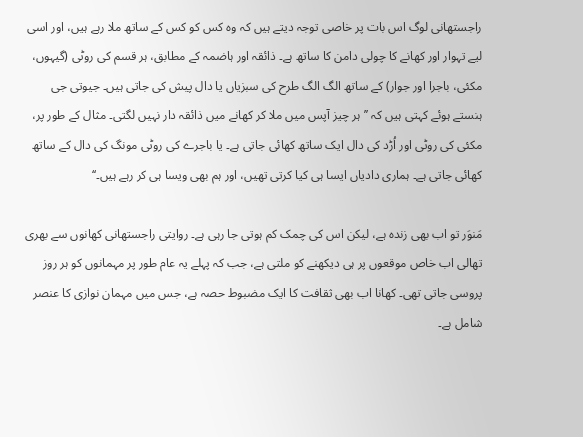راجستھانی لوگ اس بات پر خاصی توجہ دیتے ہیں کہ وہ کس کو کس کے ساتھ ملا رہے ہیں، اور اسی لیے تہوار اور کھانے کا چولی دامن کا ساتھ ہے۔ ذائقہ اور ہاضمہ کے مطابق، ہر قسم کی روٹی (گیہوں، مکئی، باجرا اور جوار) کے ساتھ الگ الگ طرح کی سبزیاں یا دال پیش کی جاتی ہیں۔ جیوتی جی ہنستے ہوئے کہتی ہیں کہ ’’ہر چیز آپس میں ملا کر کھانے میں ذائقہ دار نہیں لگتی۔ مثال کے طور پر، مکئی کی روٹی اور اُڑد کی دال ایک ساتھ کھائی جاتی ہے۔ یا باجرے کی روٹی مونگ کی دال کے ساتھ کھائی جاتی ہے۔ ہماری دادیاں ایسا ہی کیا کرتی تھیں، اور ہم بھی ویسا ہی کر رہے ہیں۔‘‘

مَنوَر تو اب بھی زندہ ہے، لیکن اس کی چمک کم ہوتی جا رہی ہے۔ روایتی راجستھانی کھانوں سے بھری تھالی اب خاص موقعوں پر ہی دیکھنے کو ملتی ہے، جب کہ پہلے یہ عام طور پر مہمانوں کو ہر روز پروسی جاتی تھی۔ کھانا اب بھی ثقافت کا ایک مضبوط حصہ ہے، جس میں مہمان نوازی کا عنصر شامل ہے۔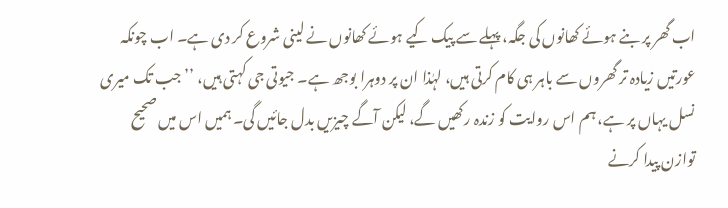اب گھر پر بنے ہوئے کھانوں کی جگہ، پہلے سے پیک کیے ہوئے کھانوں نے لینی شروع کر دی ہے۔ اب چونکہ عورتیں زیادہ تر گھروں سے باہر ہی کام کرتی ہیں، لہٰذا ان پر دوہرا بوجھ ہے۔ جیوتی جی کہتی ہیں، ’’جب تک میری نسل یہاں پر ہے، ہم اس روایت کو زندہ رکھیں گے، لیکن آگے چیزیں بدل جائیں گی۔ ہمیں اس میں صحیح توازن پیدا کرنے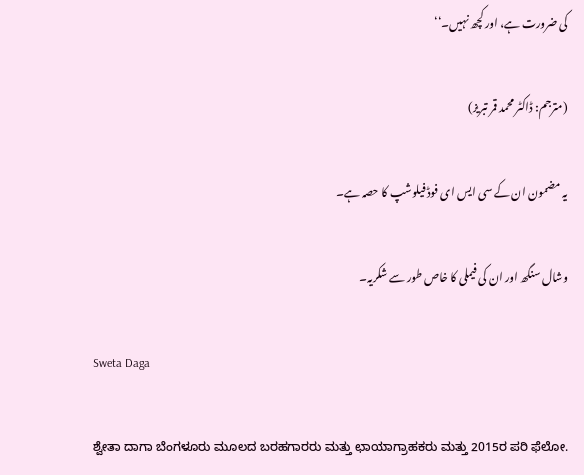کی ضرورت ہے، اور کچھ نہیں۔‘‘

(مترجم: ڈاکٹر محمد قمر تبریز)

یہ مضمون ان کے سی ایس ای فوڈ فیلوشپ کا حصہ ہے۔

وشال سنگھ اور ان کی فیملی کا خاص طور سے شکریہ۔

Sweta Daga

ಶ್ವೇತಾ ದಾಗಾ ಬೆಂಗಳೂರು ಮೂಲದ ಬರಹಗಾರರು ಮತ್ತು ಛಾಯಾಗ್ರಾಹಕರು ಮತ್ತು 2015ರ ಪರಿ ಫೆಲೋ.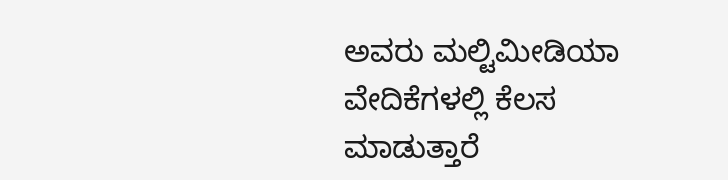ಅವರು ಮಲ್ಟಿಮೀಡಿಯಾ ವೇದಿಕೆಗಳಲ್ಲಿ ಕೆಲಸ ಮಾಡುತ್ತಾರೆ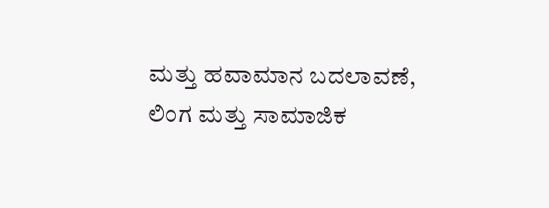ಮತ್ತು ಹವಾಮಾನ ಬದಲಾವಣೆ, ಲಿಂಗ ಮತ್ತು ಸಾಮಾಜಿಕ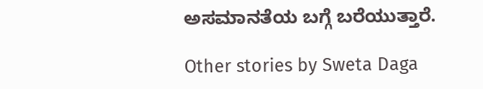ಅಸಮಾನತೆಯ ಬಗ್ಗೆ ಬರೆಯುತ್ತಾರೆ.

Other stories by Sweta Daga